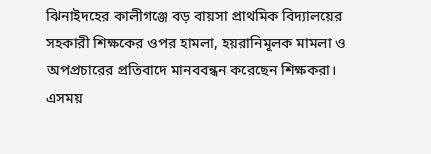ঝিনাইদহের কালীগঞ্জে বড় বায়সা প্রাথমিক বিদ্যালয়ের সহকারী শিক্ষকের ওপর হামলা, হয়রানিমূলক মামলা ও অপপ্রচারের প্রতিবাদে মানববন্ধন করেছেন শিক্ষকরা।
এসময়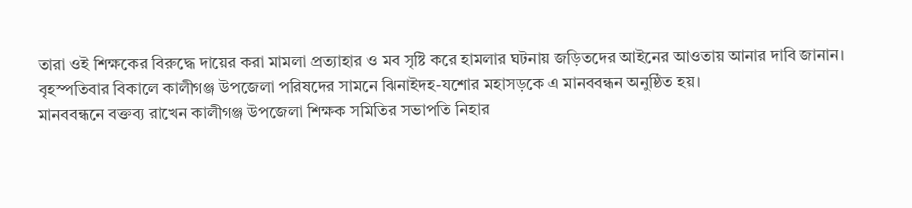তারা ওই শিক্ষকের বিরুদ্ধে দায়ের করা মামলা প্রত্যাহার ও মব সৃষ্টি করে হামলার ঘটনায় জড়িতদের আইনের আওতায় আনার দাবি জানান।
বৃহস্পতিবার বিকালে কালীগঞ্জ উপজেলা পরিষদের সামনে ঝিনাইদহ-যশোর মহাসড়কে এ মানববন্ধন অনুষ্ঠিত হয়।
মানববন্ধনে বক্তব্য রাখেন কালীগঞ্জ উপজেলা শিক্ষক সমিতির সভাপতি নিহার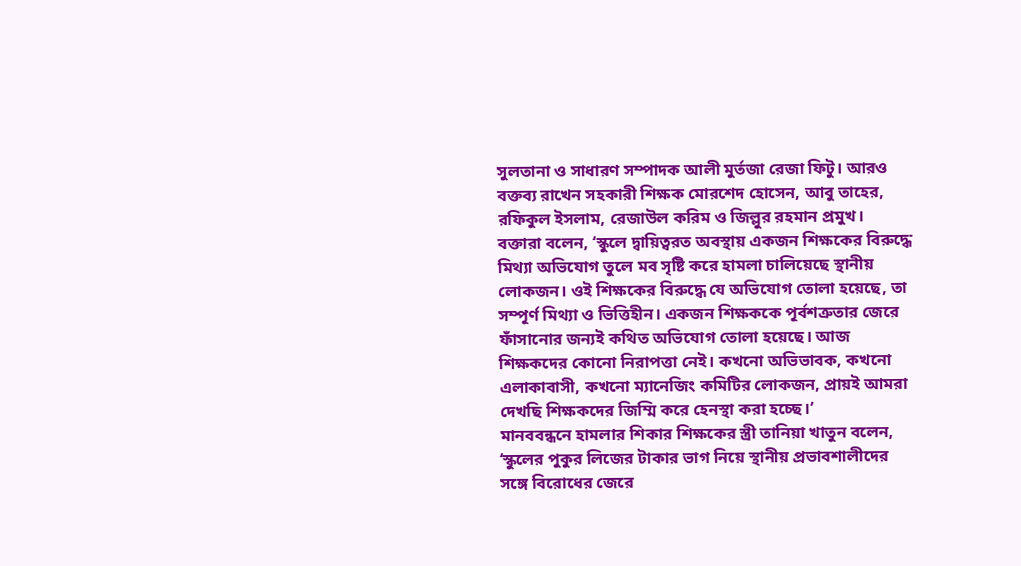সুলতানা ও সাধারণ সম্পাদক আলী মুর্তজা রেজা ফিটু। আরও বক্তব্য রাখেন সহকারী শিক্ষক মোরশেদ হোসেন, আবু তাহের, রফিকুল ইসলাম, রেজাউল করিম ও জিল্লুর রহমান প্রমুখ।
বক্তারা বলেন, ‘স্কুলে দ্বায়িত্বরত অবস্থায় একজন শিক্ষকের বিরুদ্ধে মিথ্যা অভিযোগ তুলে মব সৃষ্টি করে হামলা চালিয়েছে স্থানীয় লোকজন। ওই শিক্ষকের বিরুদ্ধে যে অভিযোগ তোলা হয়েছে, তা সম্পূর্ণ মিথ্যা ও ভিত্তিহীন। একজন শিক্ষককে পূর্বশত্রুতার জেরে ফাঁসানোর জন্যই কথিত অভিযোগ তোলা হয়েছে। আজ শিক্ষকদের কোনো নিরাপত্তা নেই। কখনো অভিভাবক, কখনো এলাকাবাসী, কখনো ম্যানেজিং কমিটির লোকজন, প্রায়ই আমরা দেখছি শিক্ষকদের জিম্মি করে হেনস্থা করা হচ্ছে।’
মানববন্ধনে হামলার শিকার শিক্ষকের স্ত্রী তানিয়া খাতুন বলেন, ‘স্কুলের পুকুর লিজের টাকার ভাগ নিয়ে স্থানীয় প্রভাবশালীদের সঙ্গে বিরোধের জেরে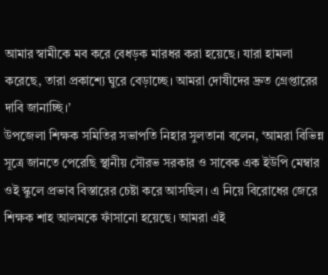আমার স্বামীকে মব করে বেধড়ক মারধর করা হয়েছে। যারা হামলা করেছে, তারা প্রকাশ্যে ঘুরে বেড়াচ্ছে। আমরা দোষীদের দ্রুত গ্রেপ্তারের দাবি জানাচ্ছি।’
উপজেলা শিক্ষক সমিতির সভাপতি নিহার সুলতানা বলেন, ‘আমরা বিভিন্ন সূত্রে জানতে পেরেছি স্থানীয় সৌরভ সরকার ও সাবেক এক ইউপি মেম্বার ওই স্কুলে প্রভাব বিস্তারের চেষ্টা করে আসছিল। এ নিয়ে বিরোধের জেরে শিক্ষক শাহ আলমকে ফাঁসানো হয়েছে। আমরা এই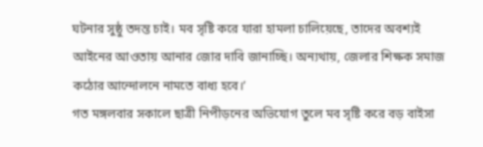ঘটনার সুষ্ঠু তদন্ত চাই। মব সৃষ্টি করে যারা হামলা চালিয়েছে, তাদের অবশ্যই আইনের আওতায় আনার জোর দাবি জানাচ্ছি। অন্যথায়, জেলার শিক্ষক সমাজ কঠোর আন্দোলনে নামতে বাধ্য হবে।’
গত মঙ্গলবার সকালে ছাত্রী নিপীড়নের অভিযোগ তুলে মব সৃষ্টি করে বড় বাইসা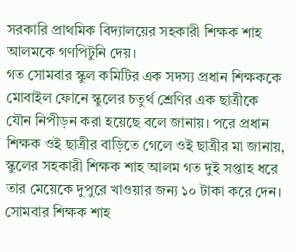সরকারি প্রাথমিক বিদ্যালয়ের সহকারী শিক্ষক শাহ আলমকে গণপিটুনি দেয়।
গত সোমবার স্কুল কমিটির এক সদস্য প্রধান শিক্ষককে মোবাইল ফোনে স্কুলের চতুর্থ শ্রেণির এক ছাত্রীকে যৌন নিপীড়ন করা হয়েছে বলে জানায়। পরে প্রধান শিক্ষক ওই ছাত্রীর বাড়িতে গেলে ওই ছাত্রীর মা জানায়, স্কুলের সহকারী শিক্ষক শাহ আলম গত দুই সপ্তাহ ধরে তার মেয়েকে দুপুরে খাওয়ার জন্য ১০ টাকা করে দেন। সোমবার শিক্ষক শাহ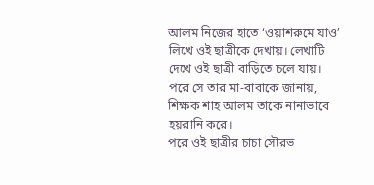আলম নিজের হাতে ‘ওয়াশরুমে যাও’ লিখে ওই ছাত্রীকে দেখায়। লেখাটি দেখে ওই ছাত্রী বাড়িতে চলে যায়। পরে সে তার মা-বাবাকে জানায়, শিক্ষক শাহ আলম তাকে নানাভাবে হয়রানি করে।
পরে ওই ছাত্রীর চাচা সৌরভ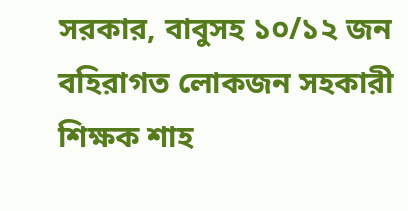সরকার, বাবুসহ ১০/১২ জন বহিরাগত লোকজন সহকারী শিক্ষক শাহ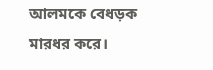আলমকে বেধড়ক মারধর করে।